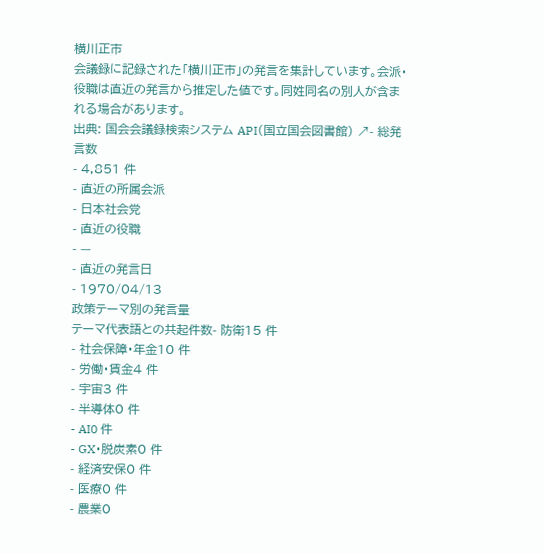横川正市
会議録に記録された「横川正市」の発言を集計しています。会派・役職は直近の発言から推定した値です。同姓同名の別人が含まれる場合があります。
出典: 国会会議録検索システム API(国立国会図書館) ↗- 総発言数
- 4,851 件
- 直近の所属会派
- 日本社会党
- 直近の役職
- —
- 直近の発言日
- 1970/04/13
政策テーマ別の発言量
テーマ代表語との共起件数- 防衛15 件
- 社会保障・年金10 件
- 労働・賃金4 件
- 宇宙3 件
- 半導体0 件
- AI0 件
- GX・脱炭素0 件
- 経済安保0 件
- 医療0 件
- 農業0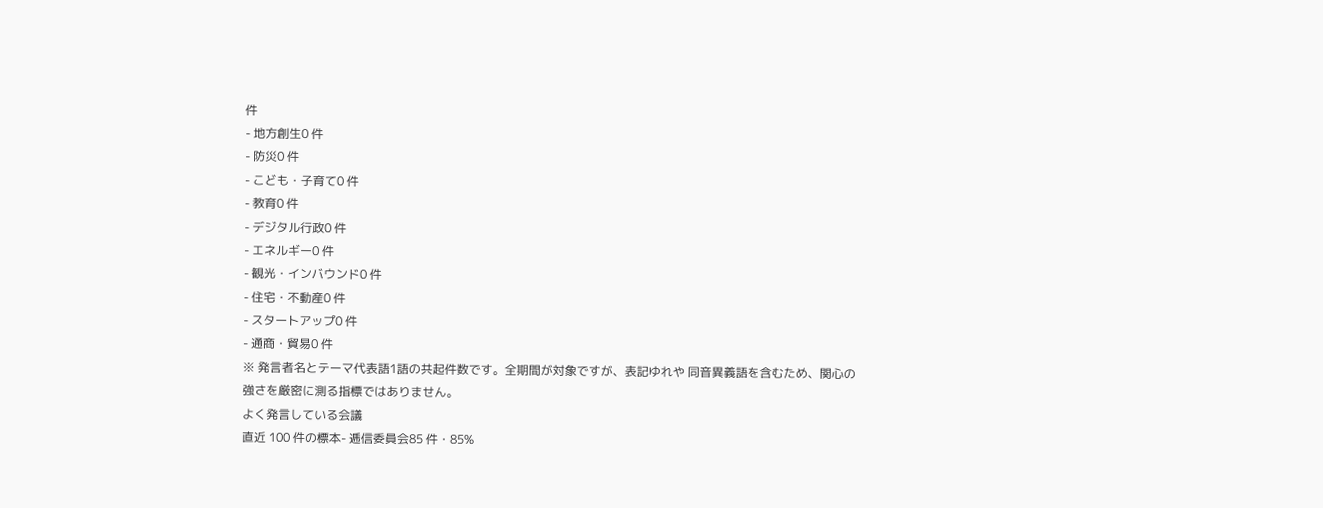件
- 地方創生0 件
- 防災0 件
- こども・子育て0 件
- 教育0 件
- デジタル行政0 件
- エネルギー0 件
- 観光・インバウンド0 件
- 住宅・不動産0 件
- スタートアップ0 件
- 通商・貿易0 件
※ 発言者名とテーマ代表語1語の共起件数です。全期間が対象ですが、表記ゆれや 同音異義語を含むため、関心の強さを厳密に測る指標ではありません。
よく発言している会議
直近 100 件の標本- 逓信委員会85 件・85%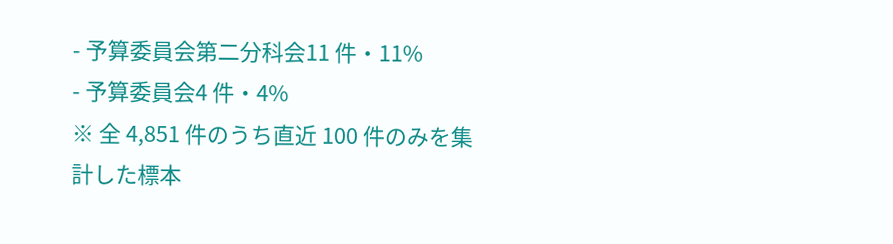- 予算委員会第二分科会11 件・11%
- 予算委員会4 件・4%
※ 全 4,851 件のうち直近 100 件のみを集計した標本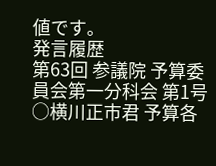値です。
発言履歴
第63回 参議院 予算委員会第一分科会 第1号
○横川正市君 予算各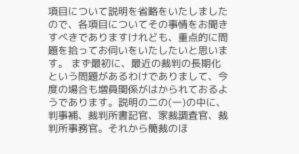項目について説明を省略をいたしましたので、各項目についてその事情をお聞きすべきでありますけれども、重点的に問題を拾ってお伺いをいたしたいと思います。 まず最初に、最近の裁判の長期化という問題があるわけでありまして、今度の場合も増員関係がはかられておるようであります。説明の二の(一)の中に、判事補、裁判所書記官、家裁調査官、裁判所事務官。それから簡裁のほ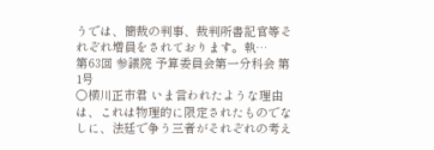うでは、簡裁の判事、裁判所書記官等それぞれ増員をされております。執…
第63回 参議院 予算委員会第一分科会 第1号
○横川正市君 いま言われたような理由は、これは物理的に限定されたものでなしに、法廷で争う三者がそれぞれの考え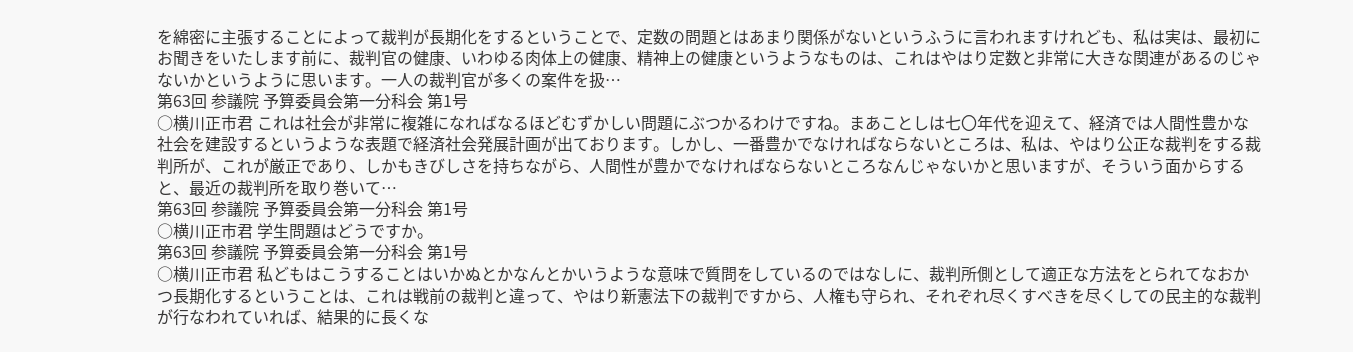を綿密に主張することによって裁判が長期化をするということで、定数の問題とはあまり関係がないというふうに言われますけれども、私は実は、最初にお聞きをいたします前に、裁判官の健康、いわゆる肉体上の健康、精神上の健康というようなものは、これはやはり定数と非常に大きな関連があるのじゃないかというように思います。一人の裁判官が多くの案件を扱…
第63回 参議院 予算委員会第一分科会 第1号
○横川正市君 これは社会が非常に複雑になればなるほどむずかしい問題にぶつかるわけですね。まあことしは七〇年代を迎えて、経済では人間性豊かな社会を建設するというような表題で経済社会発展計画が出ております。しかし、一番豊かでなければならないところは、私は、やはり公正な裁判をする裁判所が、これが厳正であり、しかもきびしさを持ちながら、人間性が豊かでなければならないところなんじゃないかと思いますが、そういう面からすると、最近の裁判所を取り巻いて…
第63回 参議院 予算委員会第一分科会 第1号
○横川正市君 学生問題はどうですか。
第63回 参議院 予算委員会第一分科会 第1号
○横川正市君 私どもはこうすることはいかぬとかなんとかいうような意味で質問をしているのではなしに、裁判所側として適正な方法をとられてなおかつ長期化するということは、これは戦前の裁判と違って、やはり新憲法下の裁判ですから、人権も守られ、それぞれ尽くすべきを尽くしての民主的な裁判が行なわれていれば、結果的に長くな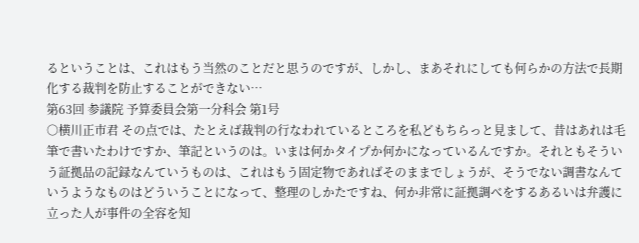るということは、これはもう当然のことだと思うのですが、しかし、まあそれにしても何らかの方法で長期化する裁判を防止することができない…
第63回 参議院 予算委員会第一分科会 第1号
○横川正市君 その点では、たとえば裁判の行なわれているところを私どもちらっと見まして、昔はあれは毛筆で書いたわけですか、筆記というのは。いまは何かタイプか何かになっているんですか。それともそういう証拠品の記録なんていうものは、これはもう固定物であればそのままでしょうが、そうでない調書なんていうようなものはどういうことになって、整理のしかたですね、何か非常に証拠調べをするあるいは弁護に立った人が事件の全容を知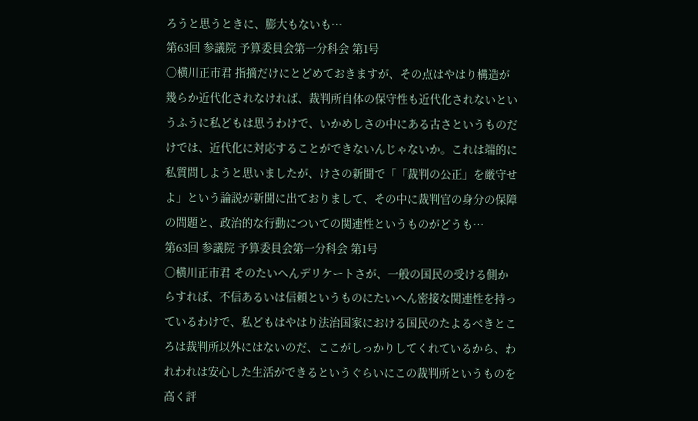ろうと思うときに、膨大もないも…
第63回 参議院 予算委員会第一分科会 第1号
○横川正市君 指摘だけにとどめておきますが、その点はやはり構造が幾らか近代化されなければ、裁判所自体の保守性も近代化されないというふうに私どもは思うわけで、いかめしさの中にある古さというものだけでは、近代化に対応することができないんじゃないか。これは端的に私質問しようと思いましたが、けさの新聞で「「裁判の公正」を厳守せよ」という論説が新聞に出ておりまして、その中に裁判官の身分の保障の問題と、政治的な行動についての関連性というものがどうも…
第63回 参議院 予算委員会第一分科会 第1号
○横川正市君 そのたいへんデリケートさが、一般の国民の受ける側からすれば、不信あるいは信頼というものにたいへん密接な関連性を持っているわけで、私どもはやはり法治国家における国民のたよるべきところは裁判所以外にはないのだ、ここがしっかりしてくれているから、われわれは安心した生活ができるというぐらいにこの裁判所というものを高く評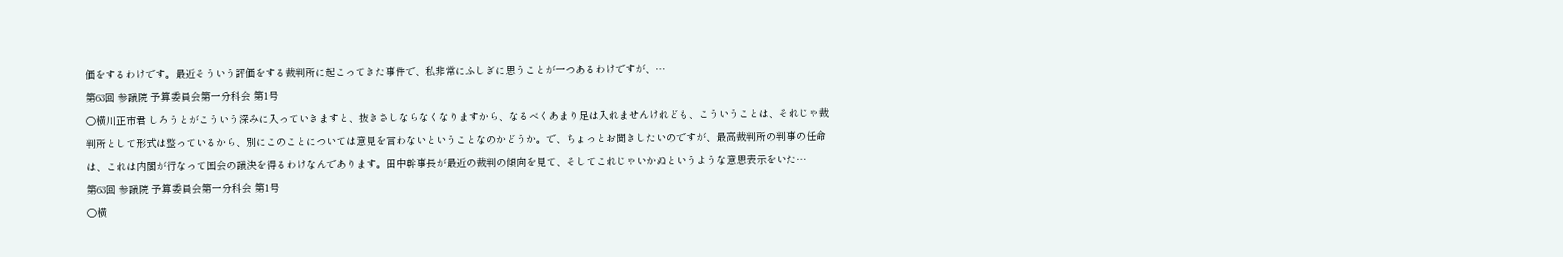価をするわけです。最近そういう評価をする裁判所に起こってきた事件で、私非常にふしぎに思うことが一つあるわけですが、…
第63回 参議院 予算委員会第一分科会 第1号
○横川正市君 しろうとがこういう深みに入っていきますと、抜きさしならなくなりますから、なるべくあまり足は入れませんけれども、こういうことは、それじゃ裁判所として形式は整っているから、別にこのことについては意見を言わないということなのかどうか。で、ちょっとお聞きしたいのですが、最高裁判所の判事の任命は、これは内閣が行なって国会の議決を得るわけなんであります。田中幹事長が最近の裁判の傾向を見て、そしてこれじゃいかぬというような意思表示をいた…
第63回 参議院 予算委員会第一分科会 第1号
○横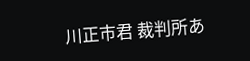川正市君 裁判所あ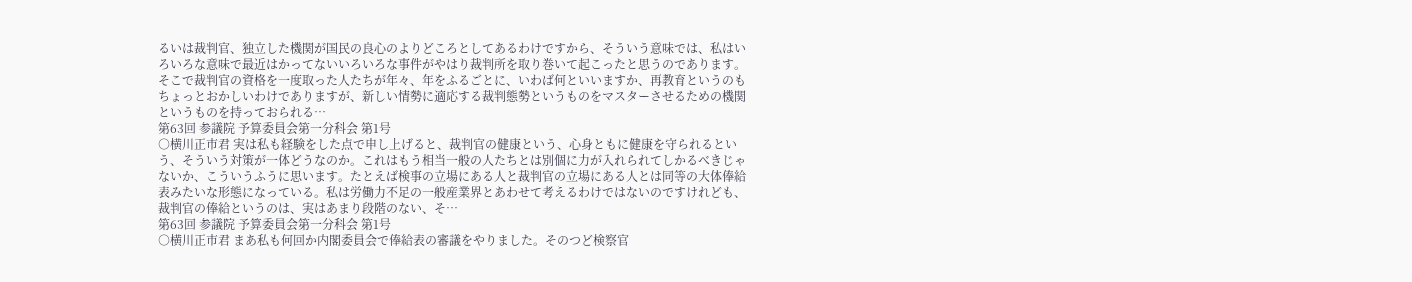るいは裁判官、独立した機関が国民の良心のよりどころとしてあるわけですから、そういう意味では、私はいろいろな意味で最近はかってないいろいろな事件がやはり裁判所を取り巻いて起こったと思うのであります。そこで裁判官の資格を一度取った人たちが年々、年をふるごとに、いわば何といいますか、再教育というのもちょっとおかしいわけでありますが、新しい情勢に適応する裁判態勢というものをマスターさせるための機関というものを持っておられる…
第63回 参議院 予算委員会第一分科会 第1号
○横川正市君 実は私も経験をした点で申し上げると、裁判官の健康という、心身ともに健康を守られるという、そういう対策が一体どうなのか。これはもう相当一般の人たちとは別個に力が入れられてしかるべきじゃないか、こういうふうに思います。たとえば検事の立場にある人と裁判官の立場にある人とは同等の大体俸給表みたいな形態になっている。私は労働力不足の一般産業界とあわせて考えるわけではないのですけれども、裁判官の俸給というのは、実はあまり段階のない、そ…
第63回 参議院 予算委員会第一分科会 第1号
○横川正市君 まあ私も何回か内閣委員会で俸給表の審議をやりました。そのつど検察官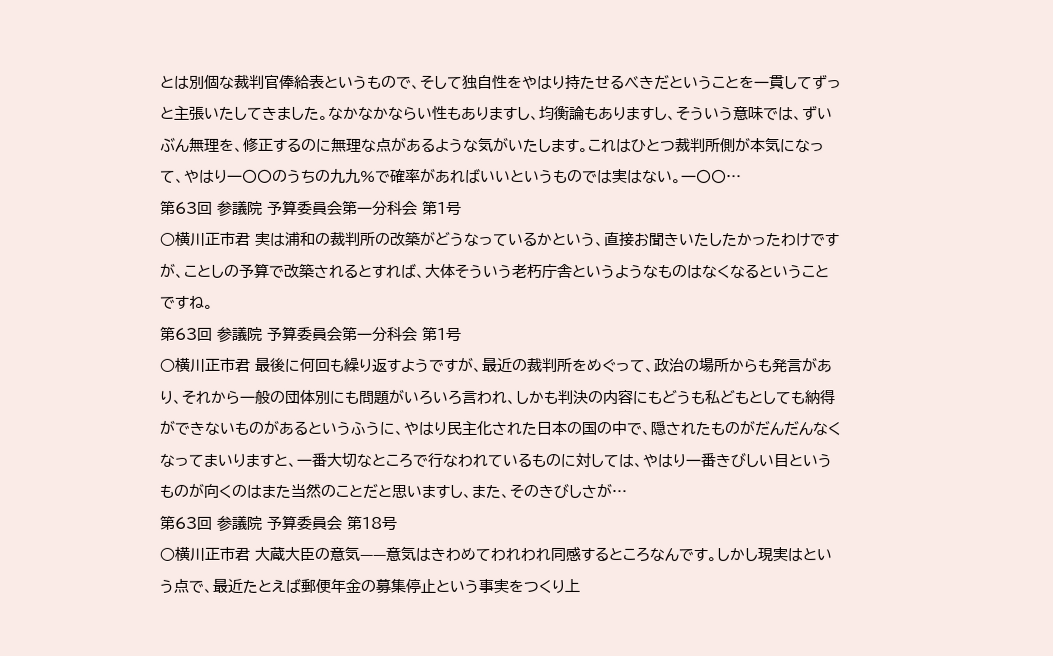とは別個な裁判官俸給表というもので、そして独自性をやはり持たせるべきだということを一貫してずっと主張いたしてきました。なかなかならい性もありますし、均衡論もありますし、そういう意味では、ずいぶん無理を、修正するのに無理な点があるような気がいたします。これはひとつ裁判所側が本気になって、やはり一〇〇のうちの九九%で確率があればいいというものでは実はない。一〇〇…
第63回 参議院 予算委員会第一分科会 第1号
○横川正市君 実は浦和の裁判所の改築がどうなっているかという、直接お聞きいたしたかったわけですが、ことしの予算で改築されるとすれば、大体そういう老朽庁舎というようなものはなくなるということですね。
第63回 参議院 予算委員会第一分科会 第1号
○横川正市君 最後に何回も繰り返すようですが、最近の裁判所をめぐって、政治の場所からも発言があり、それから一般の団体別にも問題がいろいろ言われ、しかも判決の内容にもどうも私どもとしても納得ができないものがあるというふうに、やはり民主化された日本の国の中で、隠されたものがだんだんなくなってまいりますと、一番大切なところで行なわれているものに対しては、やはり一番きびしい目というものが向くのはまた当然のことだと思いますし、また、そのきびしさが…
第63回 参議院 予算委員会 第18号
○横川正市君 大蔵大臣の意気——意気はきわめてわれわれ同感するところなんです。しかし現実はという点で、最近たとえば郵便年金の募集停止という事実をつくり上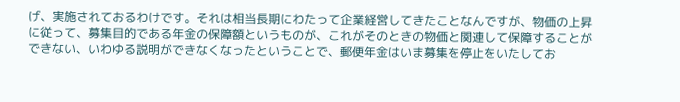げ、実施されておるわけです。それは相当長期にわたって企業経営してきたことなんですが、物価の上昇に従って、募集目的である年金の保障額というものが、これがそのときの物価と関連して保障することができない、いわゆる説明ができなくなったということで、郵便年金はいま募集を停止をいたしてお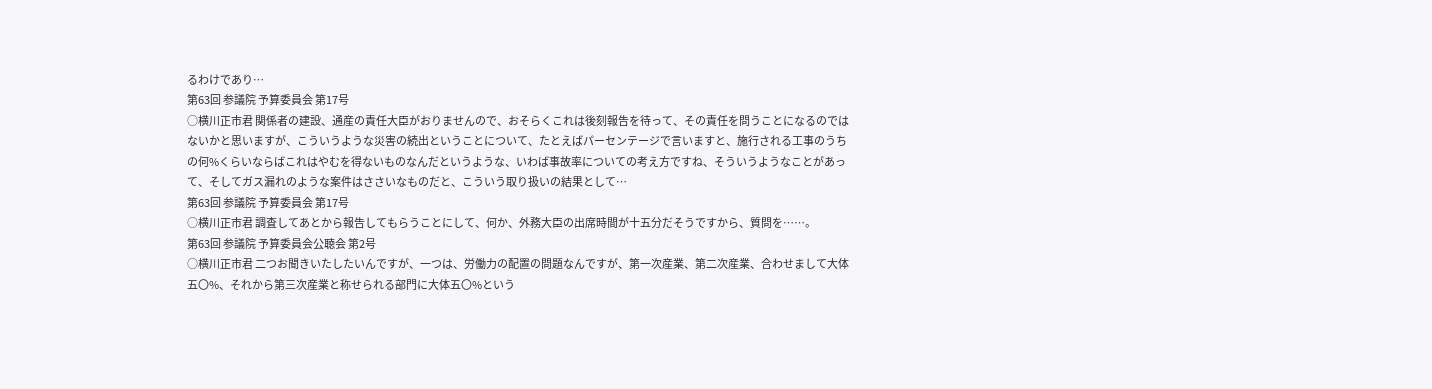るわけであり…
第63回 参議院 予算委員会 第17号
○横川正市君 関係者の建設、通産の責任大臣がおりませんので、おそらくこれは後刻報告を待って、その責任を問うことになるのではないかと思いますが、こういうような災害の続出ということについて、たとえばパーセンテージで言いますと、施行される工事のうちの何%くらいならばこれはやむを得ないものなんだというような、いわば事故率についての考え方ですね、そういうようなことがあって、そしてガス漏れのような案件はささいなものだと、こういう取り扱いの結果として…
第63回 参議院 予算委員会 第17号
○横川正市君 調査してあとから報告してもらうことにして、何か、外務大臣の出席時間が十五分だそうですから、質問を……。
第63回 参議院 予算委員会公聴会 第2号
○横川正市君 二つお聞きいたしたいんですが、一つは、労働力の配置の問題なんですが、第一次産業、第二次産業、合わせまして大体五〇%、それから第三次産業と称せられる部門に大体五〇%という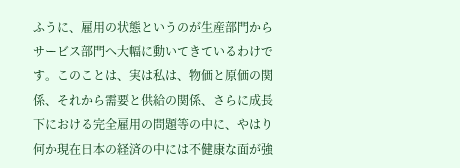ふうに、雇用の状態というのが生産部門からサービス部門へ大幅に動いてきているわけです。このことは、実は私は、物価と原価の関係、それから需要と供給の関係、さらに成長下における完全雇用の問題等の中に、やはり何か現在日本の経済の中には不健康な面が強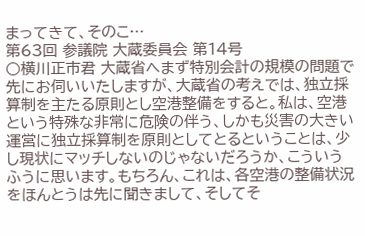まってきて、そのこ…
第63回 参議院 大蔵委員会 第14号
○横川正市君 大蔵省へまず特別会計の規模の問題で先にお伺いいたしますが、大蔵省の考えでは、独立採算制を主たる原則とし空港整備をすると。私は、空港という特殊な非常に危険の伴う、しかも災害の大きい運営に独立採算制を原則としてとるということは、少し現状にマッチしないのじゃないだろうか、こういうふうに思います。もちろん、これは、各空港の整備状況をほんとうは先に聞きまして、そしてそ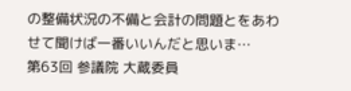の整備状況の不備と会計の問題とをあわせて聞けば一番いいんだと思いま…
第63回 参議院 大蔵委員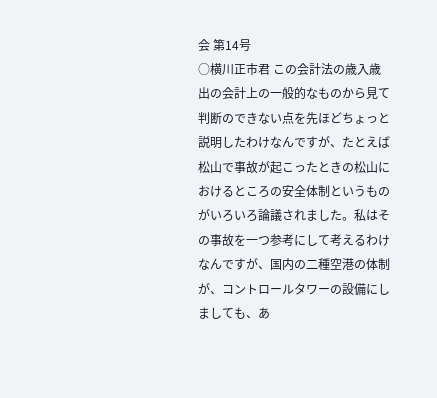会 第14号
○横川正市君 この会計法の歳入歳出の会計上の一般的なものから見て判断のできない点を先ほどちょっと説明したわけなんですが、たとえば松山で事故が起こったときの松山におけるところの安全体制というものがいろいろ論議されました。私はその事故を一つ参考にして考えるわけなんですが、国内の二種空港の体制が、コントロールタワーの設備にしましても、あ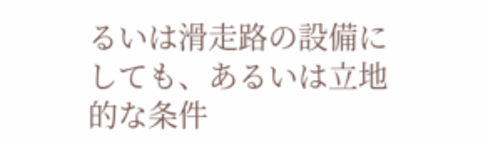るいは滑走路の設備にしても、あるいは立地的な条件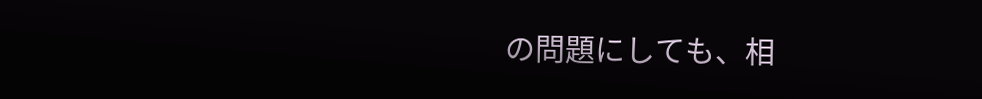の問題にしても、相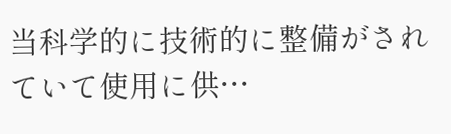当科学的に技術的に整備がされていて使用に供…